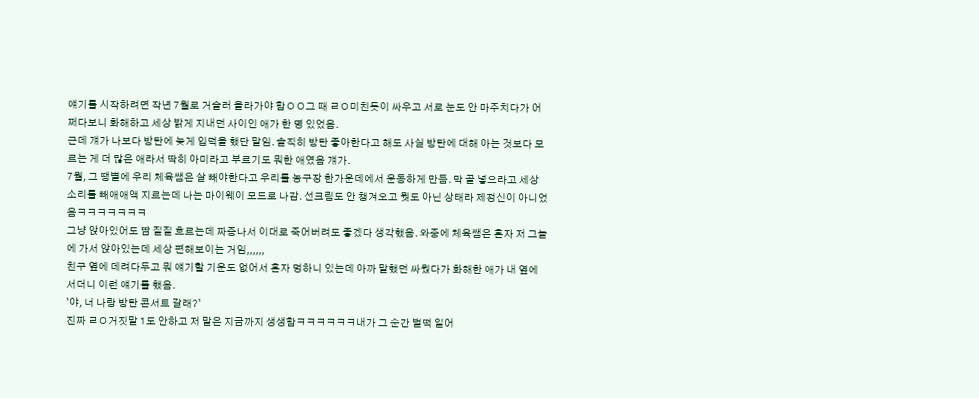얘기를 시작하려면 작년 7월로 거슬러 올라가야 함ㅇㅇ그 때 ㄹㅇ미친듯이 싸우고 서로 눈도 안 마주치다가 어쩌다보니 화해하고 세상 밝게 지내던 사이인 애가 한 명 있었음.
근데 걔가 나보다 방탄에 늦게 입덕을 했단 말임. 솔직히 방탄 좋아한다고 해도 사실 방탄에 대해 아는 것보다 모르는 게 더 많은 애라서 딱히 아미라고 부르기도 뭐한 애였음 걔가.
7월, 그 땡볕에 우리 체육쌤은 살 빼야한다고 우리를 농구장 한가운데에서 운동하게 만듬. 막 골 넣으라고 세상 소리를 빼애애액 지르는데 나는 마이웨이 모드로 나감. 선크림도 안 챙겨오고 뭣도 아닌 상태라 제정신이 아니었음ㅋㅋㅋㅋㅋㅋㅋ
그냥 앉아있어도 땀 질질 흐르는데 짜증나서 이대로 죽어버려도 좋겠다 생각했음. 와중에 체육쌤은 혼자 저 그늘에 가서 앉아있는데 세상 편해보이는 거임,,,,,,
친구 옆에 데려다두고 뭐 얘기할 기운도 없어서 혼자 멍하니 있는데 아까 말했던 싸웠다가 화해한 애가 내 옆에 서더니 이런 얘기를 했음.
`야, 너 나랑 방탄 콘서트 갈래?`
진짜 ㄹㅇ거짓말 1도 안하고 저 말은 지금까지 생생함ㅋㅋㅋㅋㅋㅋ내가 그 순간 벌떡 일어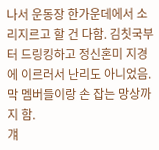나서 운동장 한가운데에서 소리지르고 할 건 다함. 김칫국부터 드링킹하고 정신혼미 지경에 이르러서 난리도 아니었음. 막 멤버들이랑 손 잡는 망상까지 함.
걔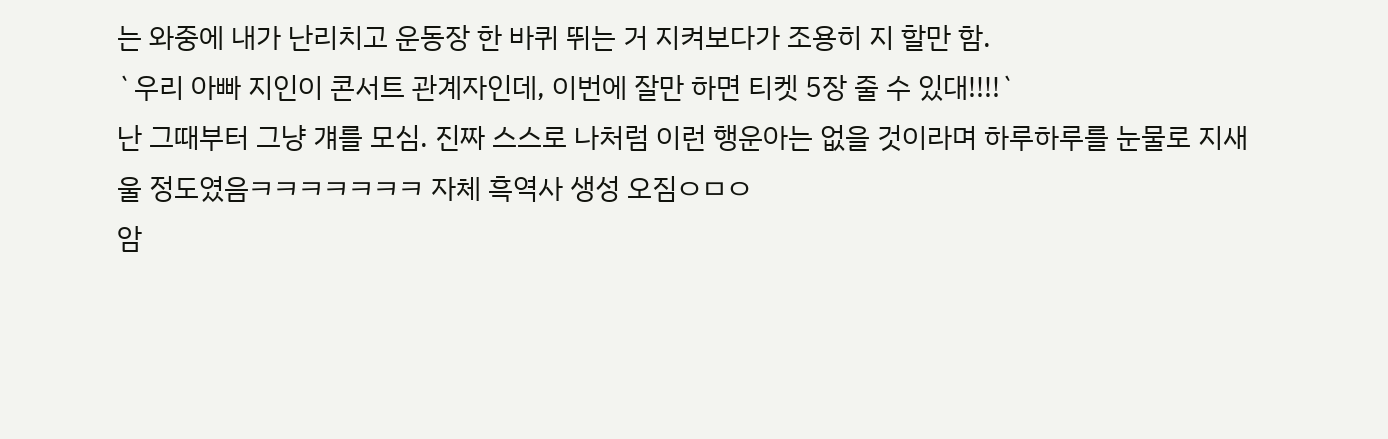는 와중에 내가 난리치고 운동장 한 바퀴 뛰는 거 지켜보다가 조용히 지 할만 함.
`우리 아빠 지인이 콘서트 관계자인데, 이번에 잘만 하면 티켓 5장 줄 수 있대!!!!`
난 그때부터 그냥 걔를 모심. 진짜 스스로 나처럼 이런 행운아는 없을 것이라며 하루하루를 눈물로 지새울 정도였음ㅋㅋㅋㅋㅋㅋㅋ 자체 흑역사 생성 오짐ㅇㅁㅇ
암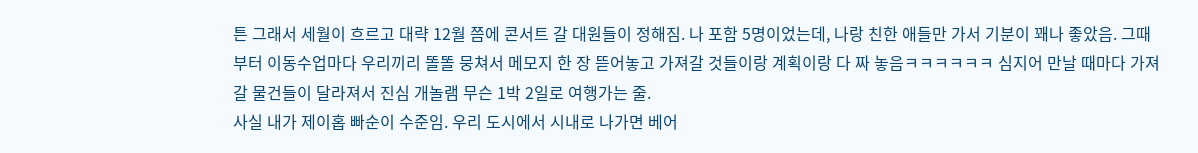튼 그래서 세월이 흐르고 대략 12월 쯤에 콘서트 갈 대원들이 정해짐. 나 포함 5명이었는데, 나랑 친한 애들만 가서 기분이 꽤나 좋았음. 그때부터 이동수업마다 우리끼리 똘똘 뭉쳐서 메모지 한 장 뜯어놓고 가져갈 것들이랑 계획이랑 다 짜 놓음ㅋㅋㅋㅋㅋㅋ 심지어 만날 때마다 가져갈 물건들이 달라져서 진심 개놀램 무슨 1박 2일로 여행가는 줄.
사실 내가 제이홉 빠순이 수준임. 우리 도시에서 시내로 나가면 베어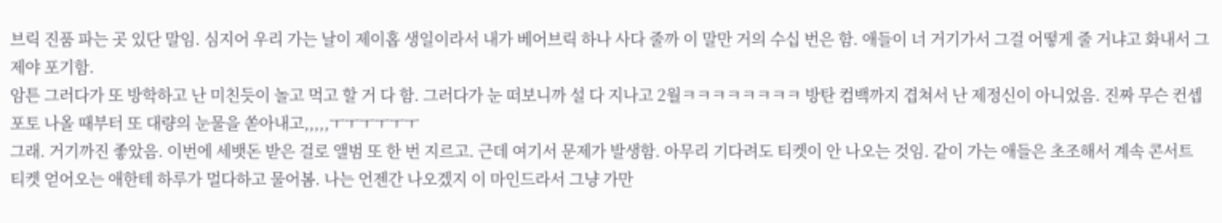브릭 진품 파는 곳 있단 말임. 심지어 우리 가는 날이 제이홉 생일이라서 내가 베어브릭 하나 사다 줄까 이 말만 거의 수십 번은 함. 애들이 너 거기가서 그걸 어떻게 줄 거냐고 화내서 그제야 포기함.
암튼 그러다가 또 방학하고 난 미친듯이 놀고 먹고 할 거 다 함. 그러다가 눈 떠보니까 설 다 지나고 2월ㅋㅋㅋㅋㅋㅋㅋㅋ 방탄 컴백까지 겹쳐서 난 제정신이 아니었음. 진짜 무슨 컨셉포토 나올 때부터 또 대량의 눈물을 쏟아내고,,,,,ㅜㅜㅜㅜㅜㅜ
그래. 거기까진 좋았음. 이번에 세뱃돈 받은 걸로 앨범 또 한 번 지르고. 근데 여기서 문제가 발생함. 아무리 기다려도 티켓이 안 나오는 것임. 같이 가는 애들은 초조해서 계속 콘서트 티켓 얻어오는 애한테 하루가 멀다하고 물어봄. 나는 언젠간 나오겠지 이 마인드라서 그냥 가만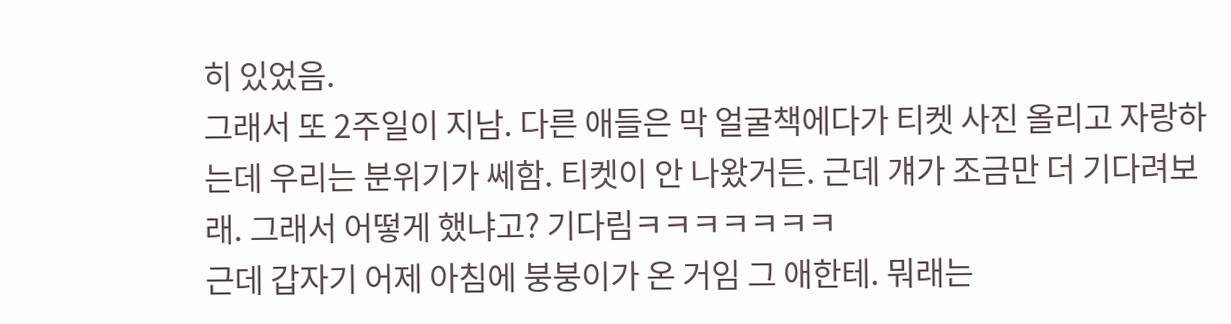히 있었음.
그래서 또 2주일이 지남. 다른 애들은 막 얼굴책에다가 티켓 사진 올리고 자랑하는데 우리는 분위기가 쎄함. 티켓이 안 나왔거든. 근데 걔가 조금만 더 기다려보래. 그래서 어떻게 했냐고? 기다림ㅋㅋㅋㅋㅋㅋㅋ
근데 갑자기 어제 아침에 붕붕이가 온 거임 그 애한테. 뭐래는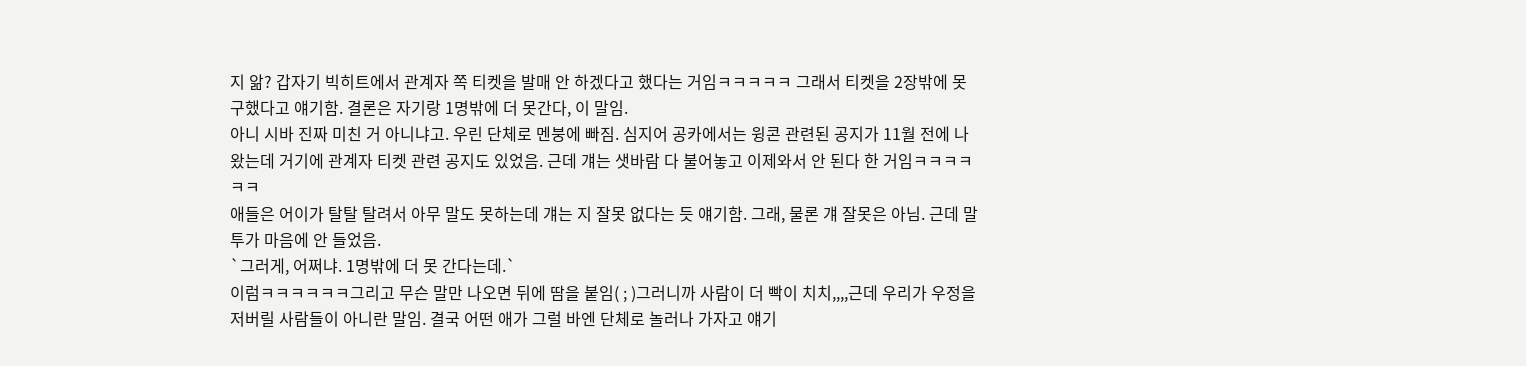지 앎? 갑자기 빅히트에서 관계자 쪽 티켓을 발매 안 하겠다고 했다는 거임ㅋㅋㅋㅋㅋ 그래서 티켓을 2장밖에 못 구했다고 얘기함. 결론은 자기랑 1명밖에 더 못간다, 이 말임.
아니 시바 진짜 미친 거 아니냐고. 우린 단체로 멘붕에 빠짐. 심지어 공카에서는 윙콘 관련된 공지가 11월 전에 나왔는데 거기에 관계자 티켓 관련 공지도 있었음. 근데 걔는 샛바람 다 불어놓고 이제와서 안 된다 한 거임ㅋㅋㅋㅋㅋㅋ
애들은 어이가 탈탈 탈려서 아무 말도 못하는데 걔는 지 잘못 없다는 듯 얘기함. 그래, 물론 걔 잘못은 아님. 근데 말투가 마음에 안 들었음.
`그러게, 어쩌냐. 1명밖에 더 못 간다는데.`
이럼ㅋㅋㅋㅋㅋㅋ그리고 무슨 말만 나오면 뒤에 땀을 붙임( ; )그러니까 사람이 더 빡이 치치,,,,근데 우리가 우정을 저버릴 사람들이 아니란 말임. 결국 어떤 애가 그럴 바엔 단체로 놀러나 가자고 얘기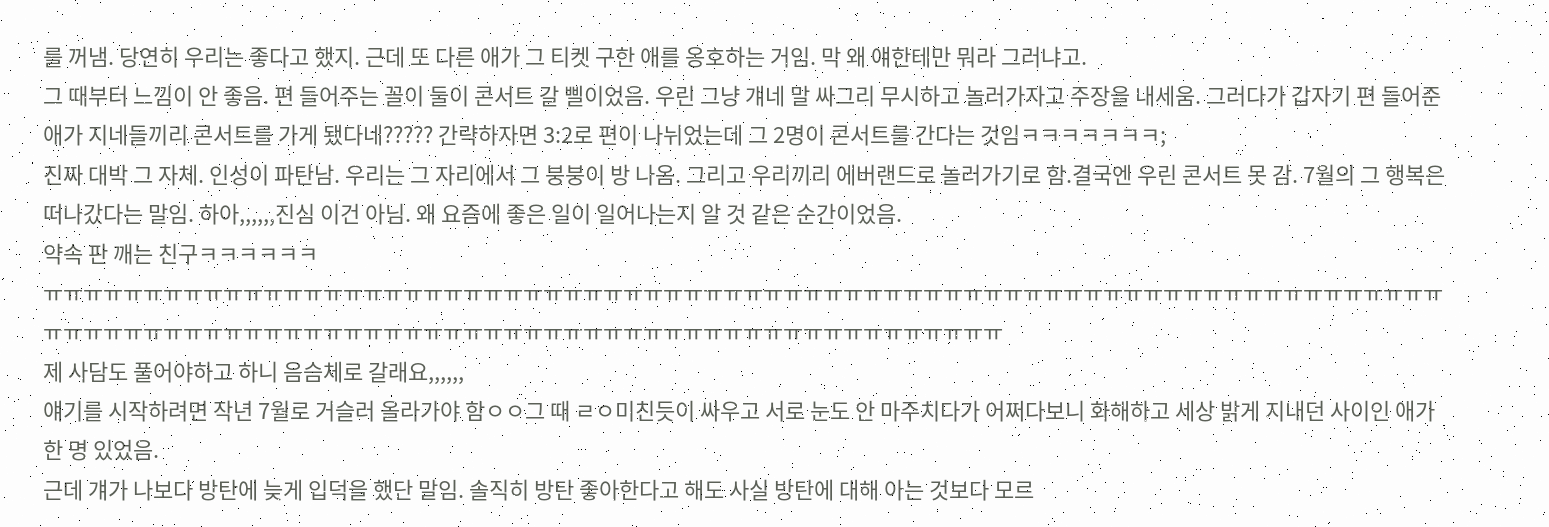를 꺼냄. 당연히 우리는 좋다고 했지. 근데 또 다른 애가 그 티켓 구한 애를 옹호하는 거임. 막 왜 얘한테만 뭐라 그러냐고.
그 때부터 느낌이 안 좋음. 편 들어주는 꼴이 둘이 콘서트 갈 삘이었음. 우린 그냥 걔네 말 싸그리 무시하고 놀러가자고 주장을 내세움. 그러다가 갑자기 편 들어준 애가 지네들끼리 콘서트를 가게 됐다네????? 간략하자면 3:2로 편이 나뉘었는데 그 2명이 콘서트를 간다는 것임ㅋㅋㅋㅋㅋㅋㅋ;
진짜 대박 그 자체. 인성이 파탄남. 우리는 그 자리에서 그 붕붕이 방 나옴. 그리고 우리끼리 에버랜드로 놀러가기로 함.결국엔 우린 콘서트 못 감. 7월의 그 행복은 떠나갔다는 말임. 하아,,,,,,진심 이건 아님. 왜 요즘에 좋은 일이 일어나는지 알 것 같은 순간이었음.
약속 판 깨는 친구ㅋㅋㅋㅋㅋㅋ
ㅠㅠㅠㅠㅠㅠㅠㅠㅠㅠㅠㅠㅠㅠㅠㅠㅠㅠㅠㅠㅠㅠㅠㅠㅠㅠㅠㅠㅠㅠㅠㅠㅠㅠㅠㅠㅠㅠㅠㅠㅠㅠㅠㅠㅠㅠㅠㅠㅠㅠㅠㅠㅠㅠㅠㅠㅠㅠㅠㅠㅠㅠㅠㅠㅠㅠㅠㅠㅠㅠㅠㅠㅠㅠㅠㅠㅠㅠㅠㅠㅠㅠㅠㅠㅠㅠㅠㅠㅠㅠㅠㅠㅠㅠㅠㅠㅠㅠㅠㅠㅠㅠㅠㅠㅠㅠㅠㅠㅠㅠㅠㅠㅠㅠㅠㅠㅠㅠ
제 사담도 풀어야하고 하니 음슴체로 갈래요,,,,,,
얘기를 시작하려면 작년 7월로 거슬러 올라가야 함ㅇㅇ그 때 ㄹㅇ미친듯이 싸우고 서로 눈도 안 마주치다가 어쩌다보니 화해하고 세상 밝게 지내던 사이인 애가 한 명 있었음.
근데 걔가 나보다 방탄에 늦게 입덕을 했단 말임. 솔직히 방탄 좋아한다고 해도 사실 방탄에 대해 아는 것보다 모르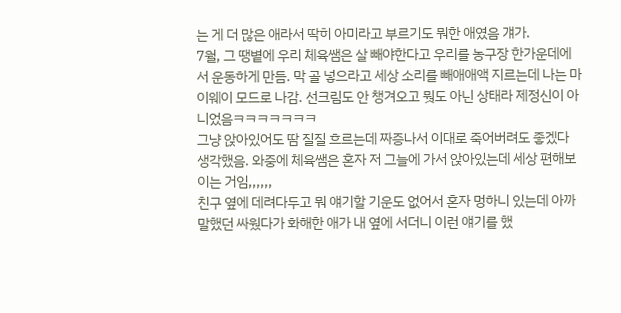는 게 더 많은 애라서 딱히 아미라고 부르기도 뭐한 애였음 걔가.
7월, 그 땡볕에 우리 체육쌤은 살 빼야한다고 우리를 농구장 한가운데에서 운동하게 만듬. 막 골 넣으라고 세상 소리를 빼애애액 지르는데 나는 마이웨이 모드로 나감. 선크림도 안 챙겨오고 뭣도 아닌 상태라 제정신이 아니었음ㅋㅋㅋㅋㅋㅋㅋ
그냥 앉아있어도 땀 질질 흐르는데 짜증나서 이대로 죽어버려도 좋겠다 생각했음. 와중에 체육쌤은 혼자 저 그늘에 가서 앉아있는데 세상 편해보이는 거임,,,,,,
친구 옆에 데려다두고 뭐 얘기할 기운도 없어서 혼자 멍하니 있는데 아까 말했던 싸웠다가 화해한 애가 내 옆에 서더니 이런 얘기를 했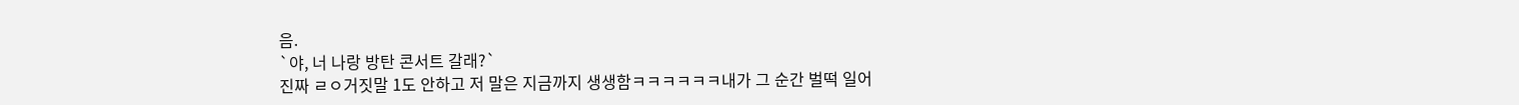음.
`야, 너 나랑 방탄 콘서트 갈래?`
진짜 ㄹㅇ거짓말 1도 안하고 저 말은 지금까지 생생함ㅋㅋㅋㅋㅋㅋ내가 그 순간 벌떡 일어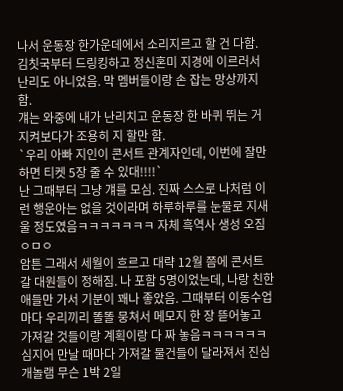나서 운동장 한가운데에서 소리지르고 할 건 다함. 김칫국부터 드링킹하고 정신혼미 지경에 이르러서 난리도 아니었음. 막 멤버들이랑 손 잡는 망상까지 함.
걔는 와중에 내가 난리치고 운동장 한 바퀴 뛰는 거 지켜보다가 조용히 지 할만 함.
`우리 아빠 지인이 콘서트 관계자인데, 이번에 잘만 하면 티켓 5장 줄 수 있대!!!!`
난 그때부터 그냥 걔를 모심. 진짜 스스로 나처럼 이런 행운아는 없을 것이라며 하루하루를 눈물로 지새울 정도였음ㅋㅋㅋㅋㅋㅋㅋ 자체 흑역사 생성 오짐ㅇㅁㅇ
암튼 그래서 세월이 흐르고 대략 12월 쯤에 콘서트 갈 대원들이 정해짐. 나 포함 5명이었는데, 나랑 친한 애들만 가서 기분이 꽤나 좋았음. 그때부터 이동수업마다 우리끼리 똘똘 뭉쳐서 메모지 한 장 뜯어놓고 가져갈 것들이랑 계획이랑 다 짜 놓음ㅋㅋㅋㅋㅋㅋ 심지어 만날 때마다 가져갈 물건들이 달라져서 진심 개놀램 무슨 1박 2일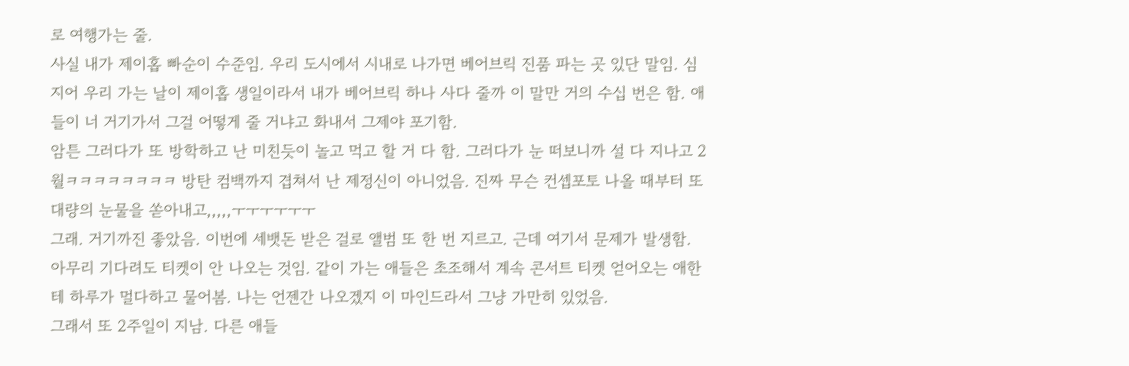로 여행가는 줄.
사실 내가 제이홉 빠순이 수준임. 우리 도시에서 시내로 나가면 베어브릭 진품 파는 곳 있단 말임. 심지어 우리 가는 날이 제이홉 생일이라서 내가 베어브릭 하나 사다 줄까 이 말만 거의 수십 번은 함. 애들이 너 거기가서 그걸 어떻게 줄 거냐고 화내서 그제야 포기함.
암튼 그러다가 또 방학하고 난 미친듯이 놀고 먹고 할 거 다 함. 그러다가 눈 떠보니까 설 다 지나고 2월ㅋㅋㅋㅋㅋㅋㅋㅋ 방탄 컴백까지 겹쳐서 난 제정신이 아니었음. 진짜 무슨 컨셉포토 나올 때부터 또 대량의 눈물을 쏟아내고,,,,,ㅜㅜㅜㅜㅜㅜ
그래. 거기까진 좋았음. 이번에 세뱃돈 받은 걸로 앨범 또 한 번 지르고. 근데 여기서 문제가 발생함. 아무리 기다려도 티켓이 안 나오는 것임. 같이 가는 애들은 초조해서 계속 콘서트 티켓 얻어오는 애한테 하루가 멀다하고 물어봄. 나는 언젠간 나오겠지 이 마인드라서 그냥 가만히 있었음.
그래서 또 2주일이 지남. 다른 애들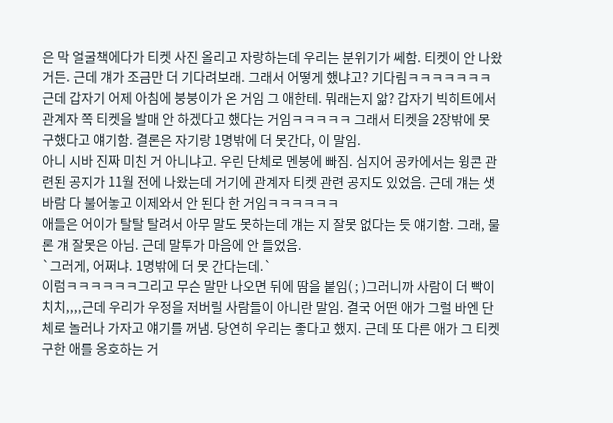은 막 얼굴책에다가 티켓 사진 올리고 자랑하는데 우리는 분위기가 쎄함. 티켓이 안 나왔거든. 근데 걔가 조금만 더 기다려보래. 그래서 어떻게 했냐고? 기다림ㅋㅋㅋㅋㅋㅋㅋ
근데 갑자기 어제 아침에 붕붕이가 온 거임 그 애한테. 뭐래는지 앎? 갑자기 빅히트에서 관계자 쪽 티켓을 발매 안 하겠다고 했다는 거임ㅋㅋㅋㅋㅋ 그래서 티켓을 2장밖에 못 구했다고 얘기함. 결론은 자기랑 1명밖에 더 못간다, 이 말임.
아니 시바 진짜 미친 거 아니냐고. 우린 단체로 멘붕에 빠짐. 심지어 공카에서는 윙콘 관련된 공지가 11월 전에 나왔는데 거기에 관계자 티켓 관련 공지도 있었음. 근데 걔는 샛바람 다 불어놓고 이제와서 안 된다 한 거임ㅋㅋㅋㅋㅋㅋ
애들은 어이가 탈탈 탈려서 아무 말도 못하는데 걔는 지 잘못 없다는 듯 얘기함. 그래, 물론 걔 잘못은 아님. 근데 말투가 마음에 안 들었음.
`그러게, 어쩌냐. 1명밖에 더 못 간다는데.`
이럼ㅋㅋㅋㅋㅋㅋ그리고 무슨 말만 나오면 뒤에 땀을 붙임( ; )그러니까 사람이 더 빡이 치치,,,,근데 우리가 우정을 저버릴 사람들이 아니란 말임. 결국 어떤 애가 그럴 바엔 단체로 놀러나 가자고 얘기를 꺼냄. 당연히 우리는 좋다고 했지. 근데 또 다른 애가 그 티켓 구한 애를 옹호하는 거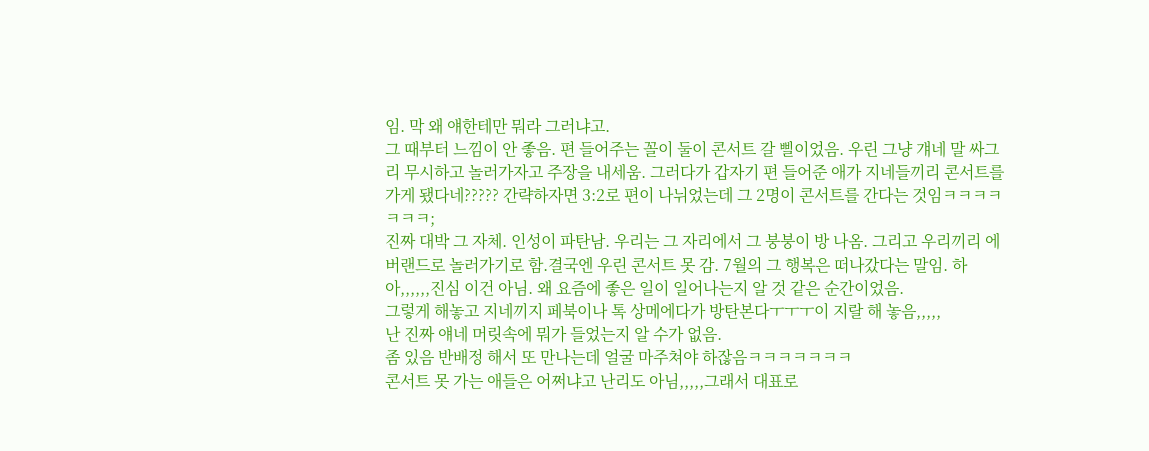임. 막 왜 얘한테만 뭐라 그러냐고.
그 때부터 느낌이 안 좋음. 편 들어주는 꼴이 둘이 콘서트 갈 삘이었음. 우린 그냥 걔네 말 싸그리 무시하고 놀러가자고 주장을 내세움. 그러다가 갑자기 편 들어준 애가 지네들끼리 콘서트를 가게 됐다네????? 간략하자면 3:2로 편이 나뉘었는데 그 2명이 콘서트를 간다는 것임ㅋㅋㅋㅋㅋㅋㅋ;
진짜 대박 그 자체. 인성이 파탄남. 우리는 그 자리에서 그 붕붕이 방 나옴. 그리고 우리끼리 에버랜드로 놀러가기로 함.결국엔 우린 콘서트 못 감. 7월의 그 행복은 떠나갔다는 말임. 하아,,,,,,진심 이건 아님. 왜 요즘에 좋은 일이 일어나는지 알 것 같은 순간이었음.
그렇게 해놓고 지네끼지 페북이나 톡 상메에다가 방탄본다ㅜㅜㅜ이 지랄 해 놓음,,,,,
난 진짜 얘네 머릿속에 뭐가 들었는지 알 수가 없음.
좀 있음 반배정 해서 또 만나는데 얼굴 마주쳐야 하잖음ㅋㅋㅋㅋㅋㅋㅋ
콘서트 못 가는 애들은 어쩌냐고 난리도 아님,,,,,그래서 대표로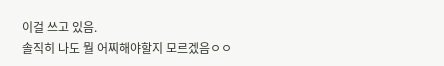이걸 쓰고 있음.
솔직히 나도 뭘 어찌해야할지 모르겠음ㅇㅇ